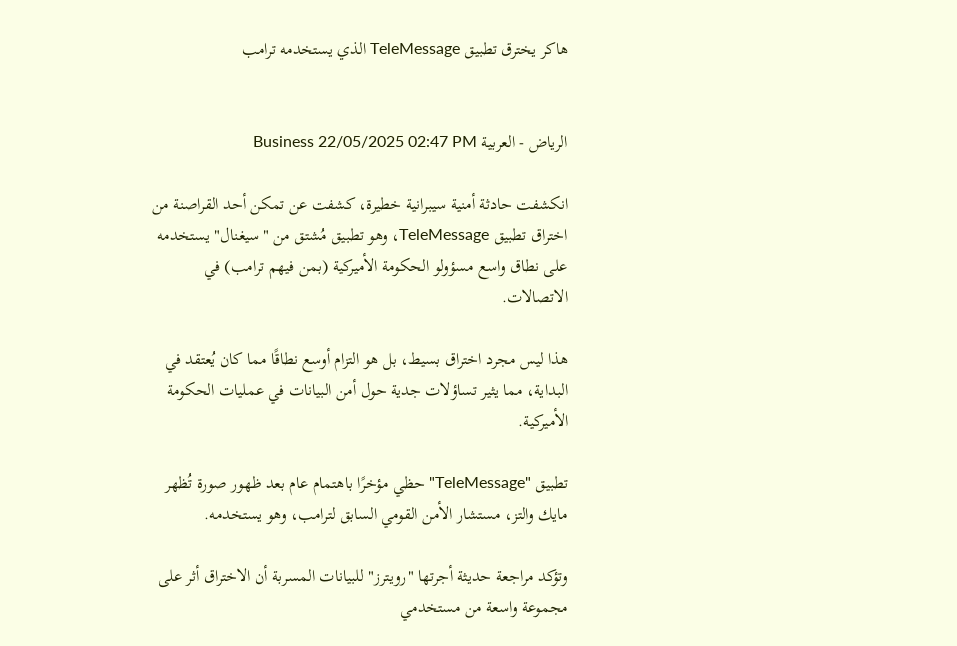هاكر يخترق تطبيق TeleMessage الذي يستخدمه ترامب


الرياض - العربية Business 22/05/2025 02:47 PM

انكشفت حادثة أمنية سيبرانية خطيرة، كشفت عن تمكن أحد القراصنة من اختراق تطبيق TeleMessage، وهو تطبيق مُشتق من "سيغنال" يستخدمه على نطاق واسع مسؤولو الحكومة الأميركية (بمن فيهم ترامب) في الاتصالات.

هذا ليس مجرد اختراق بسيط، بل هو التزام أوسع نطاقًا مما كان يُعتقد في البداية، مما يثير تساؤلات جدية حول أمن البيانات في عمليات الحكومة الأميركية.

تطبيق "TeleMessage" حظي مؤخرًا باهتمام عام بعد ظهور صورة تُظهر مايك والتز، مستشار الأمن القومي السابق لترامب، وهو يستخدمه.

وتؤكد مراجعة حديثة أجرتها "رويترز" للبيانات المسربة أن الاختراق أثر على مجموعة واسعة من مستخدمي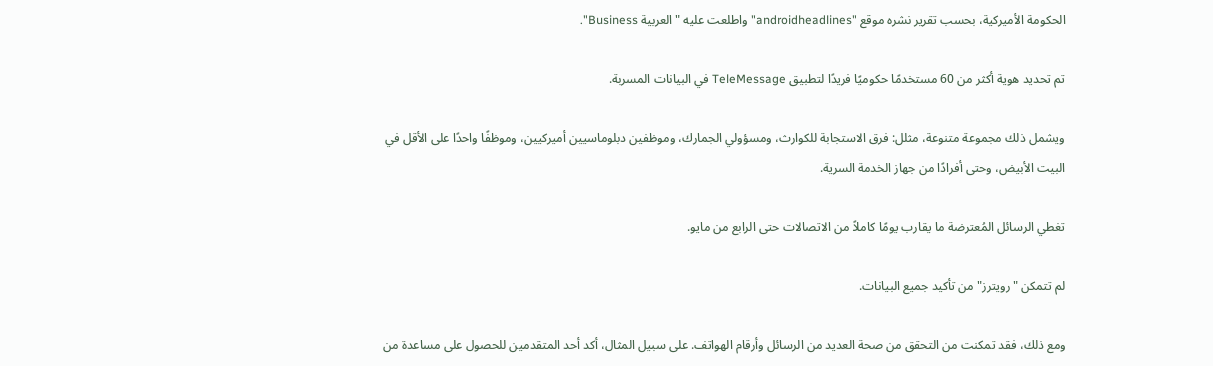الحكومة الأميركية، بحسب تقرير نشره موقع "androidheadlines" واطلعت عليه "العربية Business".

تم تحديد هوية أكثر من 60 مستخدمًا حكوميًا فريدًا لتطبيق TeleMessage في البيانات المسربة.

ويشمل ذلك مجموعة متنوعة، مثلل: فرق الاستجابة للكوارث، ومسؤولي الجمارك، وموظفين دبلوماسيين أميركيين، وموظفًا واحدًا على الأقل في البيت الأبيض، وحتى أفرادًا من جهاز الخدمة السرية.

تغطي الرسائل المُعترضة ما يقارب يومًا كاملاً من الاتصالات حتى الرابع من مايو.

لم تتمكن "رويترز" من تأكيد جميع البيانات.

ومع ذلك، فقد تمكنت من التحقق من صحة العديد من الرسائل وأرقام الهواتف. على سبيل المثال، أكد أحد المتقدمين للحصول على مساعدة من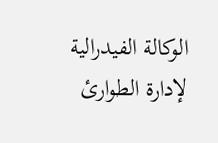الوكالة الفيدرالية لإدارة الطوارئ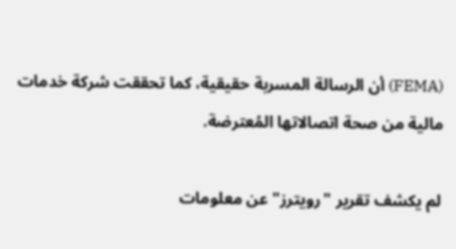(FEMA) أن الرسالة المسربة حقيقية، كما تحققت شركة خدمات مالية من صحة اتصالاتها المُعترضة.

لم يكشف تقرير "رويترز" عن معلومات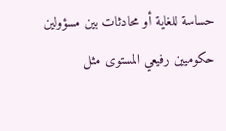حساسة للغاية أو محادثات بين مسؤولين حكوميين رفيعي المستوى مثل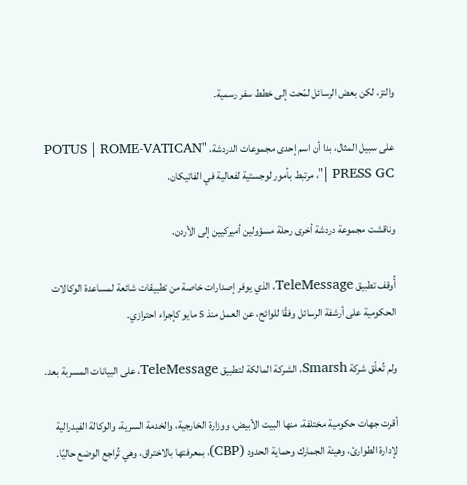والتز، لكن بعض الرسائل لمّحت إلى خطط سفر رسمية.

على سبيل المثال، بدا أن اسم إحدى مجموعات الدردشة، "POTUS | ROME-VATICAN | PRESS GC"، مرتبط بأمور لوجستية لفعالية في الفاتيكان.

وناقشت مجموعة دردشة أخرى رحلة مسؤولين أميركيين إلى الأردن.

أُوقف تطبيق TeleMessage، الذي يوفر إصدارات خاصة من تطبيقات شائعة لمساعدة الوكالات الحكومية على أرشفة الرسائل وفقًا للوائح، عن العمل منذ 5 مايو كإجراء احترازي.

ولم تُعلّق شركة Smarsh، الشركة المالكة لتطبيق TeleMessage، على البيانات المسربة بعد.

أقرت جهات حكومية مختلفة، منها البيت الأبيض، ووزارة الخارجية، والخدمة السرية، والوكالة الفيدرالية لإدارة الطوارئ، وهيئة الجمارك وحماية الحدود (CBP)، بمعرفتها بالاختراق، وهي تُراجع الوضع حاليًا.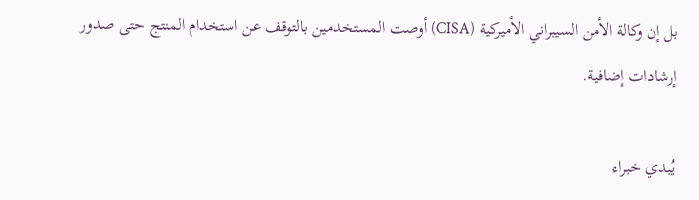بل إن وكالة الأمن السيبراني الأميركية (CISA) أوصت المستخدمين بالتوقف عن استخدام المنتج حتى صدور إرشادات إضافية.

يُبدي خبراء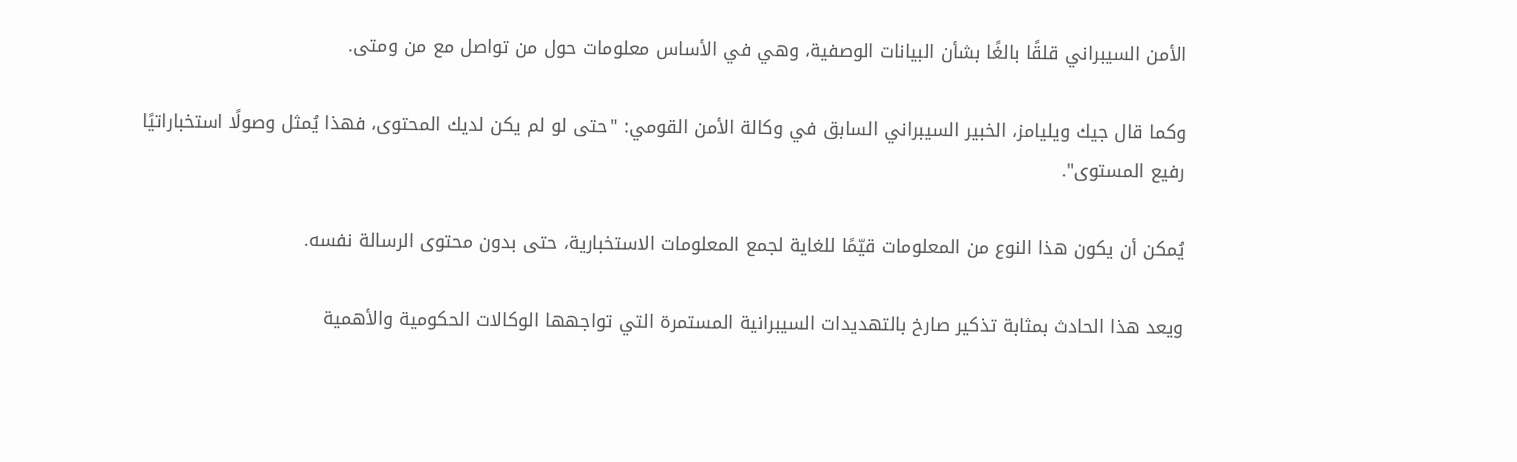الأمن السيبراني قلقًا بالغًا بشأن البيانات الوصفية، وهي في الأساس معلومات حول من تواصل مع من ومتى.

وكما قال جيك ويليامز، الخبير السيبراني السابق في وكالة الأمن القومي: "حتى لو لم يكن لديك المحتوى، فهذا يُمثل وصولًا استخباراتيًا رفيع المستوى".

يُمكن أن يكون هذا النوع من المعلومات قيّمًا للغاية لجمع المعلومات الاستخبارية، حتى بدون محتوى الرسالة نفسه.

ويعد هذا الحادث بمثابة تذكير صارخ بالتهديدات السيبرانية المستمرة التي تواجهها الوكالات الحكومية والأهمية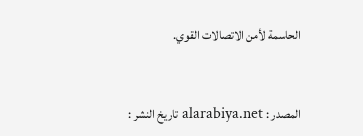الحاسمة لأمن الاتصالات القوي.


المصدر : alarabiya.net تاريخ النشر :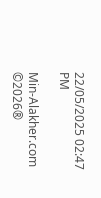22/05/2025 02:47 PM

Min-Alakher.com ©2026®